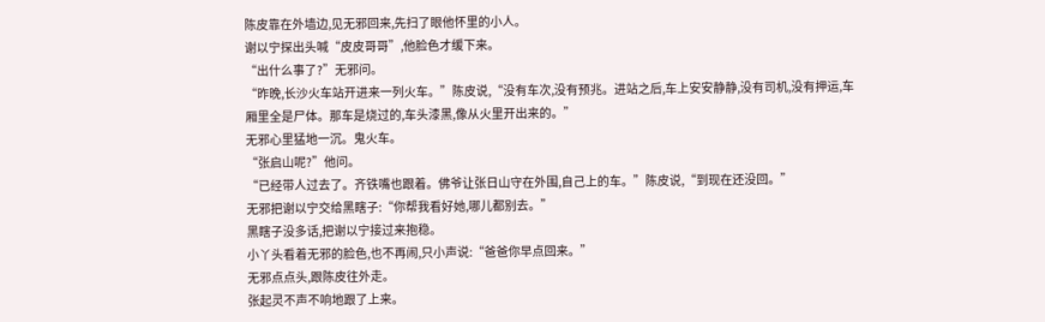陈皮靠在外墙边,见无邪回来,先扫了眼他怀里的小人。
谢以宁探出头喊“皮皮哥哥”,他脸色才缓下来。
“出什么事了?”无邪问。
“昨晚,长沙火车站开进来一列火车。”陈皮说,“没有车次,没有预兆。进站之后,车上安安静静,没有司机,没有押运,车厢里全是尸体。那车是烧过的,车头漆黑,像从火里开出来的。”
无邪心里猛地一沉。鬼火车。
“张启山呢?”他问。
“已经带人过去了。齐铁嘴也跟着。佛爷让张日山守在外围,自己上的车。”陈皮说,“到现在还没回。”
无邪把谢以宁交给黑瞎子:“你帮我看好她,哪儿都别去。”
黑瞎子没多话,把谢以宁接过来抱稳。
小丫头看着无邪的脸色,也不再闹,只小声说:“爸爸你早点回来。”
无邪点点头,跟陈皮往外走。
张起灵不声不响地跟了上来。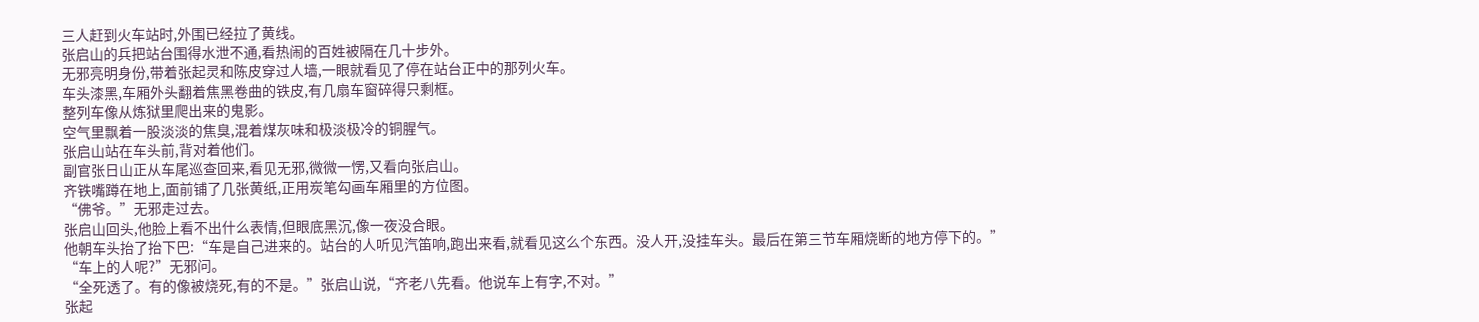三人赶到火车站时,外围已经拉了黄线。
张启山的兵把站台围得水泄不通,看热闹的百姓被隔在几十步外。
无邪亮明身份,带着张起灵和陈皮穿过人墙,一眼就看见了停在站台正中的那列火车。
车头漆黑,车厢外头翻着焦黑卷曲的铁皮,有几扇车窗碎得只剩框。
整列车像从炼狱里爬出来的鬼影。
空气里飘着一股淡淡的焦臭,混着煤灰味和极淡极冷的铜腥气。
张启山站在车头前,背对着他们。
副官张日山正从车尾巡查回来,看见无邪,微微一愣,又看向张启山。
齐铁嘴蹲在地上,面前铺了几张黄纸,正用炭笔勾画车厢里的方位图。
“佛爷。”无邪走过去。
张启山回头,他脸上看不出什么表情,但眼底黑沉,像一夜没合眼。
他朝车头抬了抬下巴:“车是自己进来的。站台的人听见汽笛响,跑出来看,就看见这么个东西。没人开,没挂车头。最后在第三节车厢烧断的地方停下的。”
“车上的人呢?”无邪问。
“全死透了。有的像被烧死,有的不是。”张启山说,“齐老八先看。他说车上有字,不对。”
张起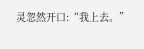灵忽然开口:“我上去。”